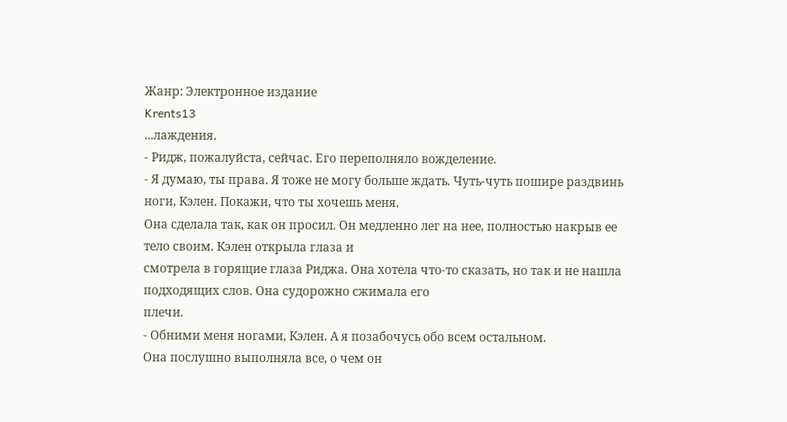Жанр: Электронное издание
Krents13
...лаждения.
- Ридж, пожалуйста, сейчас. Его переполняло вожделение.
- Я думаю, ты права. Я тоже не могу больше ждать. Чуть-чуть пошире раздвинь
ноги, Кэлен. Покажи, что ты хочешь меня.
Она сделала так, как он просил. Он медленно лег на нее, полностью накрыв ее
тело своим. Кэлен открыла глаза и
смотрела в горящие глаза Риджа. Она хотела что-то сказать, но так и не нашла
подходящих слов. Она судорожно сжимала его
плечи.
- Обними меня ногами, Кэлен. А я позабочусь обо всем остальном.
Она послушно выполняла все, о чем он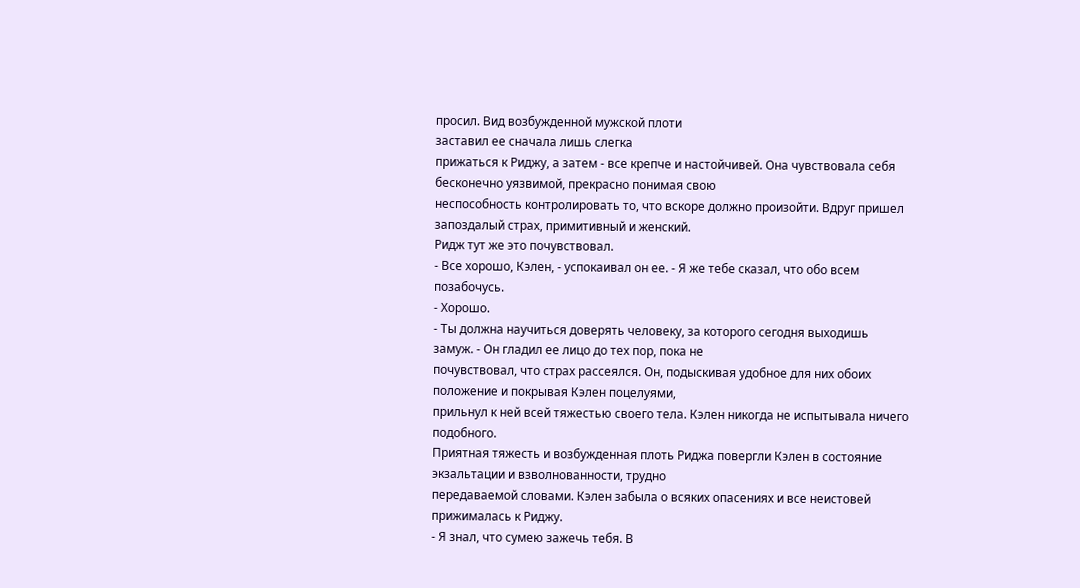просил. Вид возбужденной мужской плоти
заставил ее сначала лишь слегка
прижаться к Риджу, а затем - все крепче и настойчивей. Она чувствовала себя
бесконечно уязвимой, прекрасно понимая свою
неспособность контролировать то, что вскоре должно произойти. Вдруг пришел
запоздалый страх, примитивный и женский.
Ридж тут же это почувствовал.
- Все хорошо, Кэлен, - успокаивал он ее. - Я же тебе сказал, что обо всем
позабочусь.
- Хорошо.
- Ты должна научиться доверять человеку, за которого сегодня выходишь
замуж. - Он гладил ее лицо до тех пор, пока не
почувствовал, что страх рассеялся. Он, подыскивая удобное для них обоих
положение и покрывая Кэлен поцелуями,
прильнул к ней всей тяжестью своего тела. Кэлен никогда не испытывала ничего
подобного.
Приятная тяжесть и возбужденная плоть Риджа повергли Кэлен в состояние
экзальтации и взволнованности, трудно
передаваемой словами. Кэлен забыла о всяких опасениях и все неистовей
прижималась к Риджу.
- Я знал, что сумею зажечь тебя. В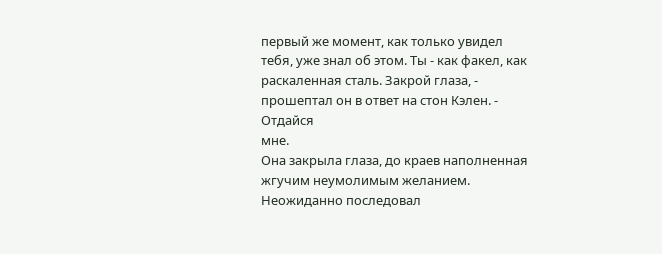первый же момент, как только увидел
тебя, уже знал об этом. Ты - как факел, как
раскаленная сталь. Закрой глаза, - прошептал он в ответ на стон Кэлен. - Отдайся
мне.
Она закрыла глаза, до краев наполненная жгучим неумолимым желанием.
Неожиданно последовал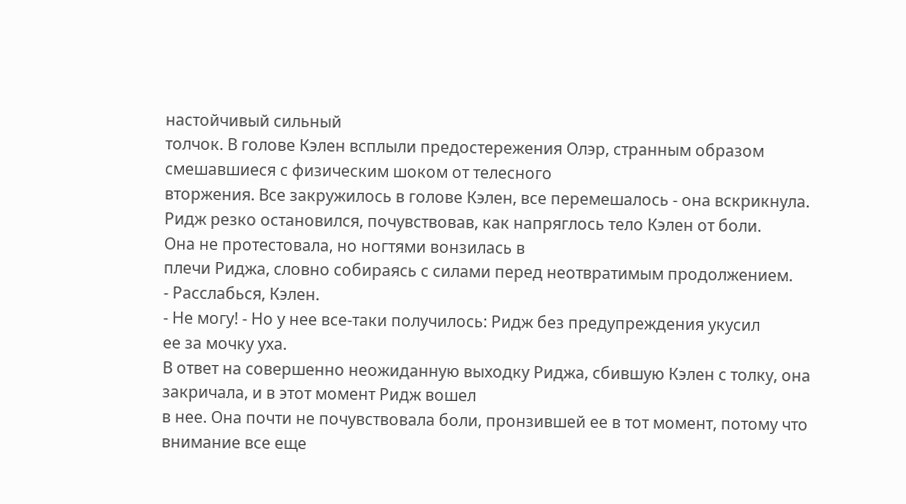настойчивый сильный
толчок. В голове Кэлен всплыли предостережения Олэр, странным образом
смешавшиеся с физическим шоком от телесного
вторжения. Все закружилось в голове Кэлен, все перемешалось - она вскрикнула.
Ридж резко остановился, почувствовав, как напряглось тело Кэлен от боли.
Она не протестовала, но ногтями вонзилась в
плечи Риджа, словно собираясь с силами перед неотвратимым продолжением.
- Расслабься, Кэлен.
- Не могу! - Но у нее все-таки получилось: Ридж без предупреждения укусил
ее за мочку уха.
В ответ на совершенно неожиданную выходку Риджа, сбившую Кэлен с толку, она
закричала, и в этот момент Ридж вошел
в нее. Она почти не почувствовала боли, пронзившей ее в тот момент, потому что
внимание все еще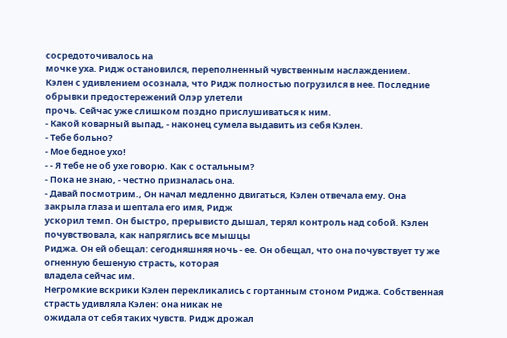сосредоточивалось на
мочке уха. Ридж остановился, переполненный чувственным наслаждением.
Кэлен с удивлением осознала, что Ридж полностью погрузился в нее. Последние
обрывки предостережений Олэр улетели
прочь. Сейчас уже слишком поздно прислушиваться к ним.
- Какой коварный выпад, - наконец сумела выдавить из себя Кэлен.
- Тебе больно?
- Мое бедное ухо!
- - Я тебе не об ухе говорю. Как с остальным?
- Пока не знаю, - честно призналась она.
- Давай посмотрим., Он начал медленно двигаться, Кэлен отвечала ему. Она
закрыла глаза и шептала его имя, Ридж
ускорил темп. Он быстро, прерывисто дышал, терял контроль над собой. Кэлен
почувствовала, как напряглись все мышцы
Риджа. Он ей обещал: сегодняшняя ночь - ее. Он обещал, что она почувствует ту же
огненную бешеную страсть, которая
владела сейчас им.
Негромкие вскрики Кэлен перекликались с гортанным стоном Риджа. Собственная
страсть удивляла Кэлен: она никак не
ожидала от себя таких чувств. Ридж дрожал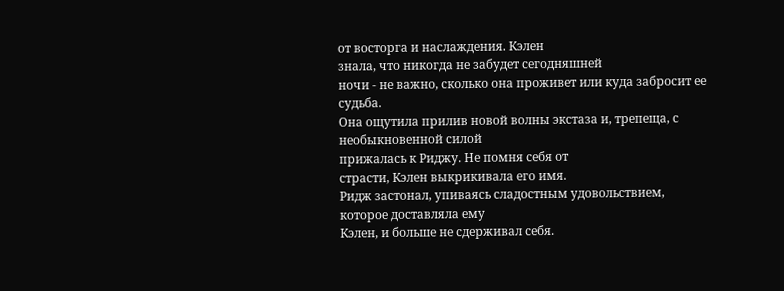от восторга и наслаждения. Кэлен
знала, что никогда не забудет сегодняшней
ночи - не важно, сколько она проживет или куда забросит ее судьба.
Она ощутила прилив новой волны экстаза и, трепеща, с необыкновенной силой
прижалась к Риджу. Не помня себя от
страсти, Кэлен выкрикивала его имя.
Ридж застонал, упиваясь сладостным удовольствием, которое доставляла ему
Кэлен, и больше не сдерживал себя.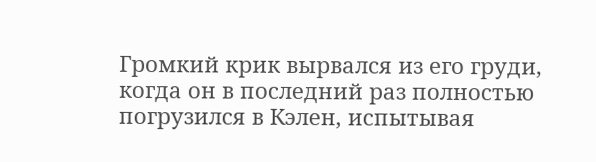Громкий крик вырвался из его груди, когда он в последний раз полностью
погрузился в Кэлен, испытывая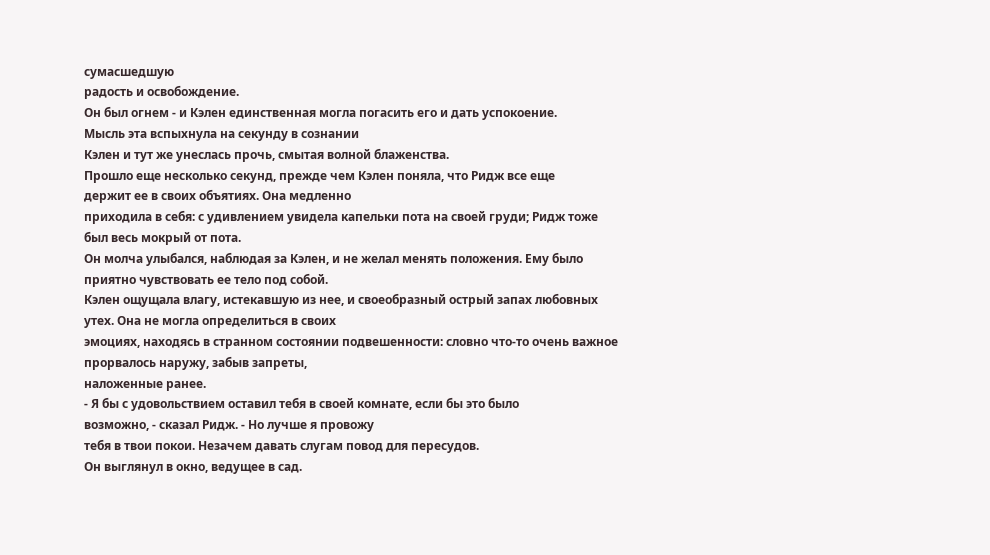сумасшедшую
радость и освобождение.
Он был огнем - и Кэлен единственная могла погасить его и дать успокоение.
Мысль эта вспыхнула на секунду в сознании
Кэлен и тут же унеслась прочь, смытая волной блаженства.
Прошло еще несколько секунд, прежде чем Кэлен поняла, что Ридж все еще
держит ее в своих объятиях. Она медленно
приходила в себя: с удивлением увидела капельки пота на своей груди; Ридж тоже
был весь мокрый от пота.
Он молча улыбался, наблюдая за Кэлен, и не желал менять положения. Ему было
приятно чувствовать ее тело под собой.
Кэлен ощущала влагу, истекавшую из нее, и своеобразный острый запах любовных
утех. Она не могла определиться в своих
эмоциях, находясь в странном состоянии подвешенности: словно что-то очень важное
прорвалось наружу, забыв запреты,
наложенные ранее.
- Я бы с удовольствием оставил тебя в своей комнате, если бы это было
возможно, - сказал Ридж. - Но лучше я провожу
тебя в твои покои. Незачем давать слугам повод для пересудов.
Он выглянул в окно, ведущее в сад.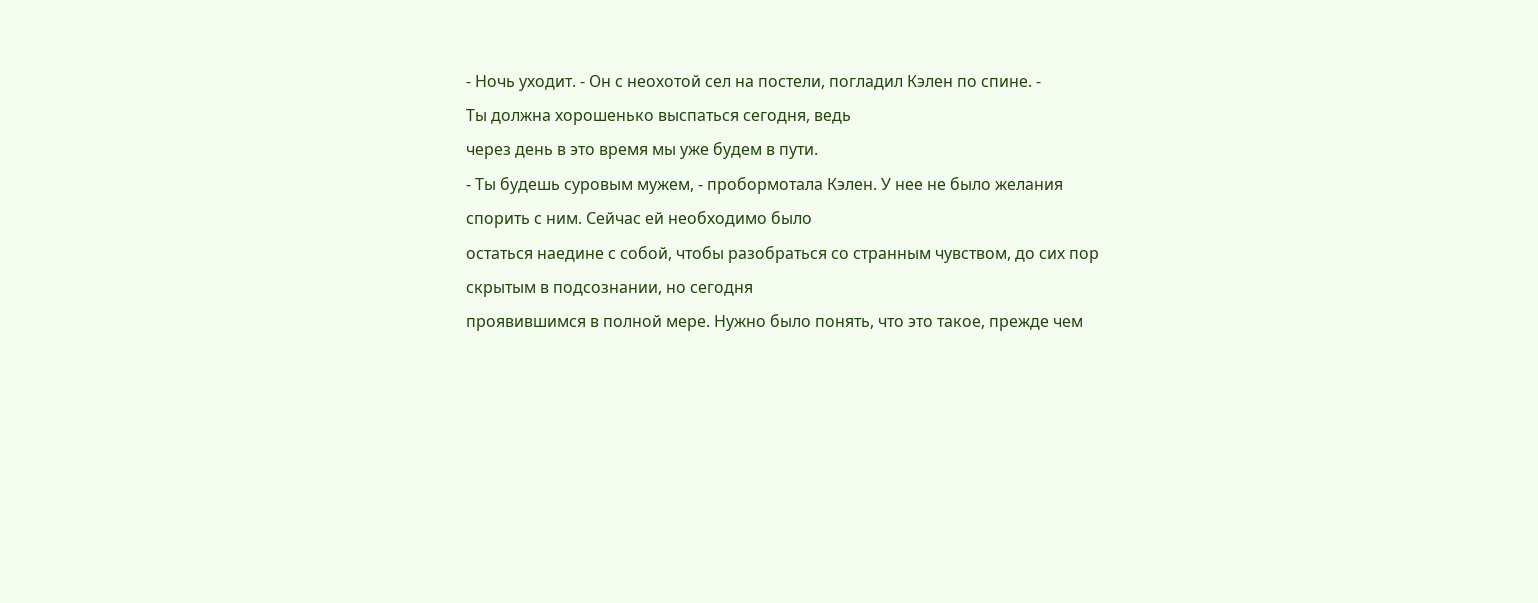- Ночь уходит. - Он с неохотой сел на постели, погладил Кэлен по спине. -
Ты должна хорошенько выспаться сегодня, ведь
через день в это время мы уже будем в пути.
- Ты будешь суровым мужем, - пробормотала Кэлен. У нее не было желания
спорить с ним. Сейчас ей необходимо было
остаться наедине с собой, чтобы разобраться со странным чувством, до сих пор
скрытым в подсознании, но сегодня
проявившимся в полной мере. Нужно было понять, что это такое, прежде чем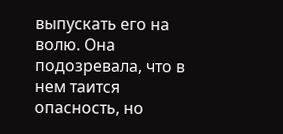выпускать его на волю. Она подозревала, что в
нем таится опасность, но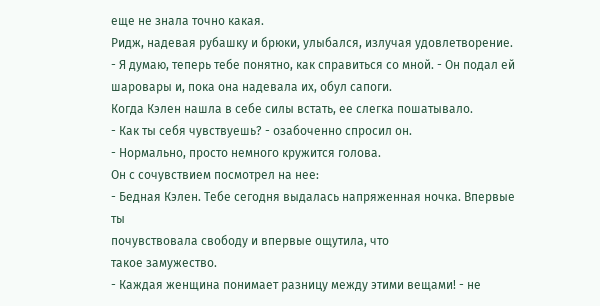еще не знала точно какая.
Ридж, надевая рубашку и брюки, улыбался, излучая удовлетворение.
- Я думаю, теперь тебе понятно, как справиться со мной. - Он подал ей
шаровары и, пока она надевала их, обул сапоги.
Когда Кэлен нашла в себе силы встать, ее слегка пошатывало.
- Как ты себя чувствуешь? - озабоченно спросил он.
- Нормально, просто немного кружится голова.
Он с сочувствием посмотрел на нее:
- Бедная Кэлен. Тебе сегодня выдалась напряженная ночка. Впервые ты
почувствовала свободу и впервые ощутила, что
такое замужество.
- Каждая женщина понимает разницу между этими вещами! - не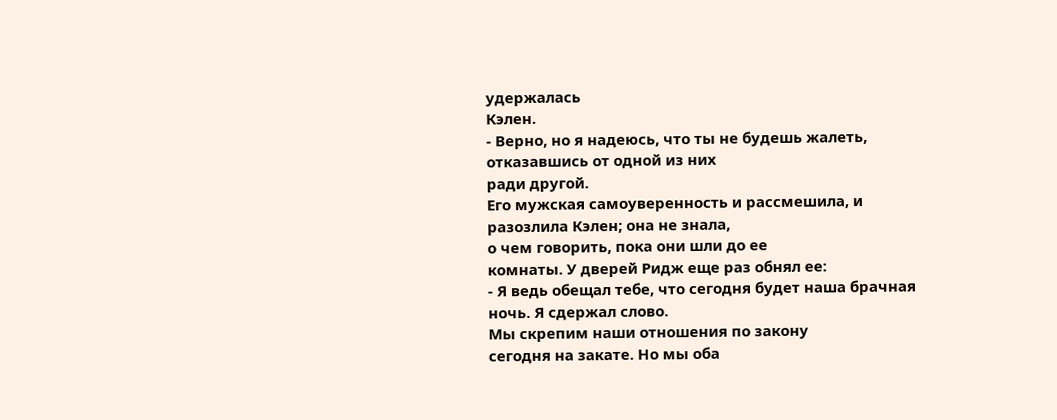удержалась
Кэлен.
- Верно, но я надеюсь, что ты не будешь жалеть, отказавшись от одной из них
ради другой.
Его мужская самоуверенность и рассмешила, и разозлила Кэлен; она не знала,
о чем говорить, пока они шли до ее
комнаты. У дверей Ридж еще раз обнял ее:
- Я ведь обещал тебе, что сегодня будет наша брачная ночь. Я сдержал слово.
Мы скрепим наши отношения по закону
сегодня на закате. Но мы оба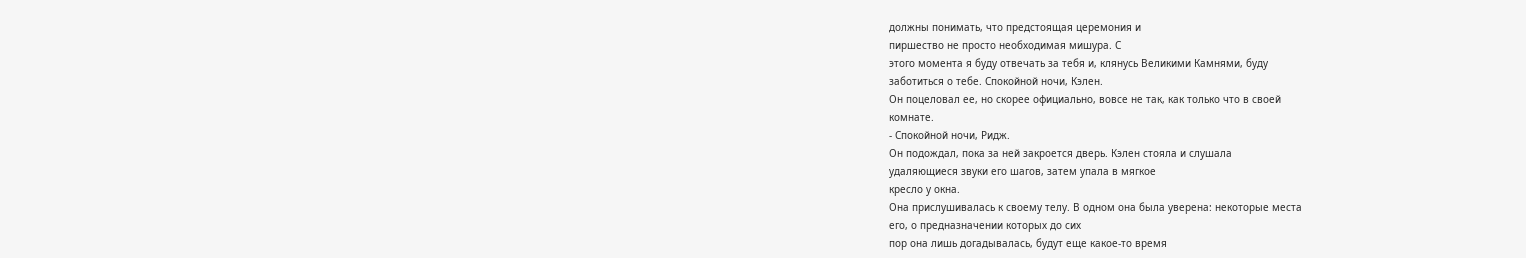должны понимать, что предстоящая церемония и
пиршество не просто необходимая мишура. С
этого момента я буду отвечать за тебя и, клянусь Великими Камнями, буду
заботиться о тебе. Спокойной ночи, Кэлен.
Он поцеловал ее, но скорее официально, вовсе не так, как только что в своей
комнате.
- Спокойной ночи, Ридж.
Он подождал, пока за ней закроется дверь. Кэлен стояла и слушала
удаляющиеся звуки его шагов, затем упала в мягкое
кресло у окна.
Она прислушивалась к своему телу. В одном она была уверена: некоторые места
его, о предназначении которых до сих
пор она лишь догадывалась, будут еще какое-то время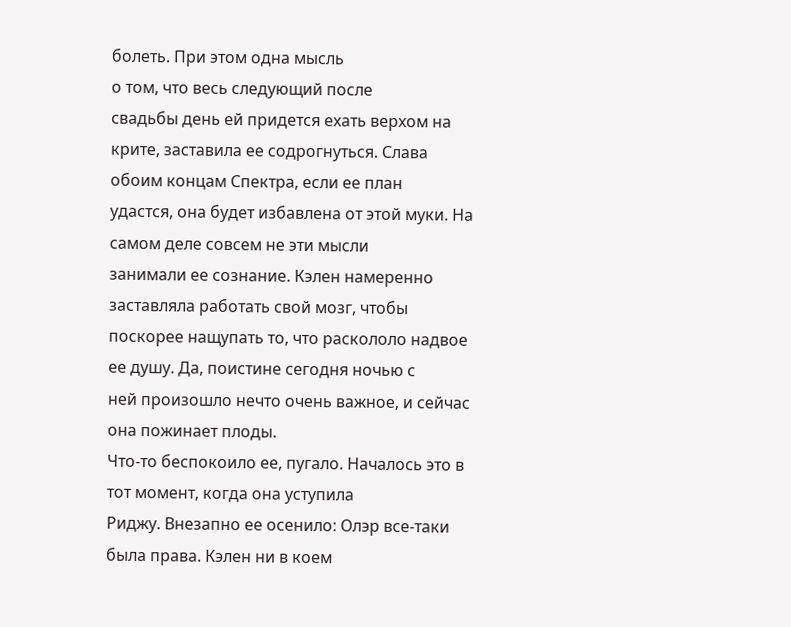болеть. При этом одна мысль
о том, что весь следующий после
свадьбы день ей придется ехать верхом на крите, заставила ее содрогнуться. Слава
обоим концам Спектра, если ее план
удастся, она будет избавлена от этой муки. На самом деле совсем не эти мысли
занимали ее сознание. Кэлен намеренно
заставляла работать свой мозг, чтобы поскорее нащупать то, что раскололо надвое
ее душу. Да, поистине сегодня ночью с
ней произошло нечто очень важное, и сейчас она пожинает плоды.
Что-то беспокоило ее, пугало. Началось это в тот момент, когда она уступила
Риджу. Внезапно ее осенило: Олэр все-таки
была права. Кэлен ни в коем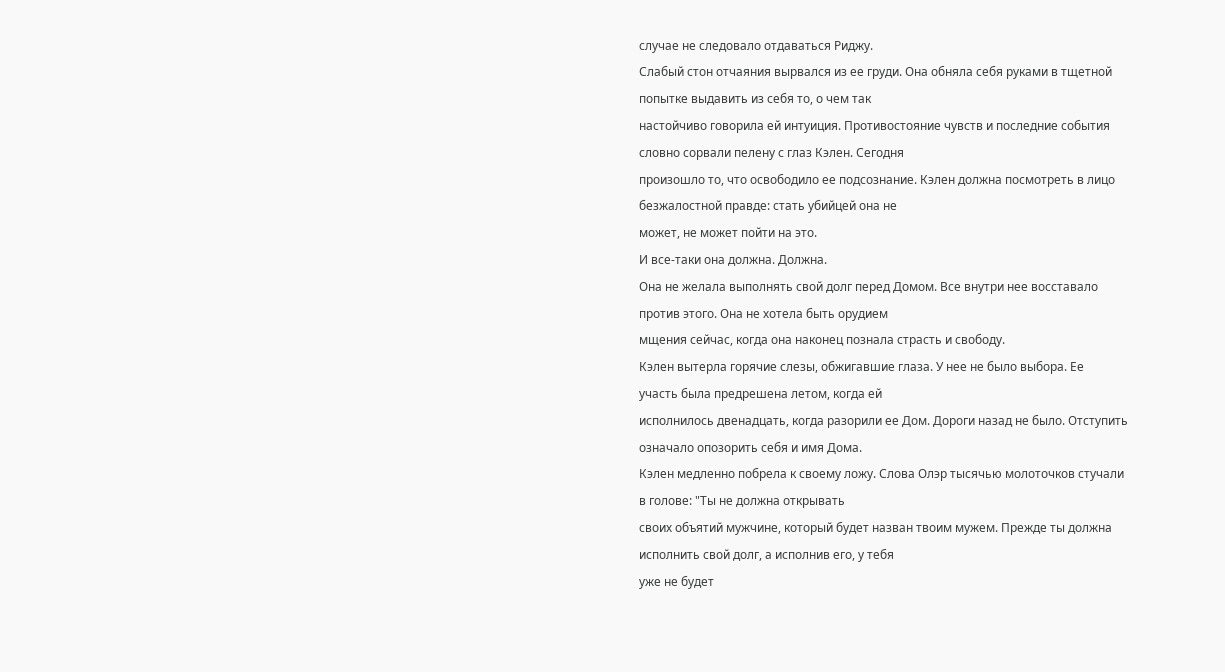случае не следовало отдаваться Риджу.
Слабый стон отчаяния вырвался из ее груди. Она обняла себя руками в тщетной
попытке выдавить из себя то, о чем так
настойчиво говорила ей интуиция. Противостояние чувств и последние события
словно сорвали пелену с глаз Кэлен. Сегодня
произошло то, что освободило ее подсознание. Кэлен должна посмотреть в лицо
безжалостной правде: стать убийцей она не
может, не может пойти на это.
И все-таки она должна. Должна.
Она не желала выполнять свой долг перед Домом. Все внутри нее восставало
против этого. Она не хотела быть орудием
мщения сейчас, когда она наконец познала страсть и свободу.
Кэлен вытерла горячие слезы, обжигавшие глаза. У нее не было выбора. Ее
участь была предрешена летом, когда ей
исполнилось двенадцать, когда разорили ее Дом. Дороги назад не было. Отступить
означало опозорить себя и имя Дома.
Кэлен медленно побрела к своему ложу. Слова Олэр тысячью молоточков стучали
в голове: "Ты не должна открывать
своих объятий мужчине, который будет назван твоим мужем. Прежде ты должна
исполнить свой долг, а исполнив его, у тебя
уже не будет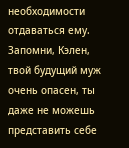необходимости отдаваться ему. Запомни, Кэлен, твой будущий муж
очень опасен, ты даже не можешь
представить себе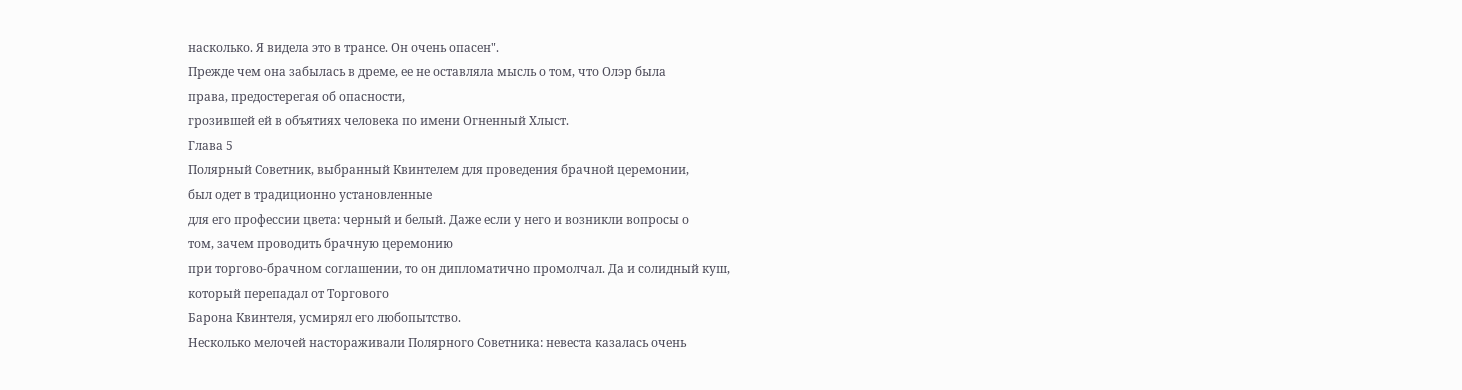насколько. Я видела это в трансе. Он очень опасен".
Прежде чем она забылась в дреме, ее не оставляла мысль о том, что Олэр была
права, предостерегая об опасности,
грозившей ей в объятиях человека по имени Огненный Хлыст.
Глава 5
Полярный Советник, выбранный Квинтелем для проведения брачной церемонии,
был одет в традиционно установленные
для его профессии цвета: черный и белый. Даже если у него и возникли вопросы о
том, зачем проводить брачную церемонию
при торгово-брачном соглашении, то он дипломатично промолчал. Да и солидный куш,
который перепадал от Торгового
Барона Квинтеля, усмирял его любопытство.
Несколько мелочей настораживали Полярного Советника: невеста казалась очень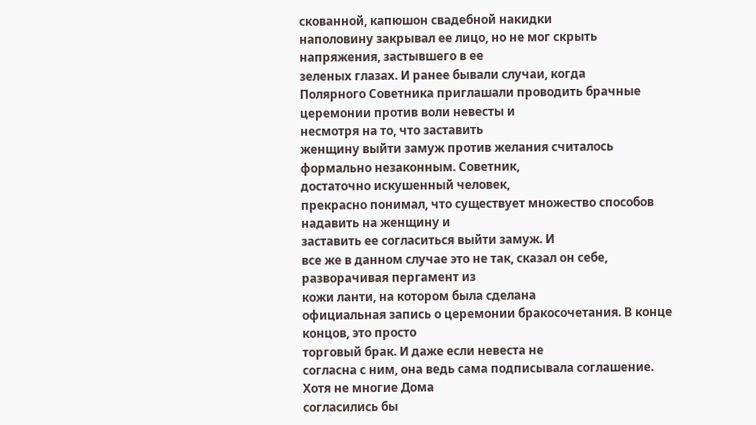скованной, капюшон свадебной накидки
наполовину закрывал ее лицо, но не мог скрыть напряжения, застывшего в ее
зеленых глазах. И ранее бывали случаи, когда
Полярного Советника приглашали проводить брачные церемонии против воли невесты и
несмотря на то, что заставить
женщину выйти замуж против желания считалось формально незаконным. Советник,
достаточно искушенный человек,
прекрасно понимал, что существует множество способов надавить на женщину и
заставить ее согласиться выйти замуж. И
все же в данном случае это не так, сказал он себе, разворачивая пергамент из
кожи ланти, на котором была сделана
официальная запись о церемонии бракосочетания. В конце концов, это просто
торговый брак. И даже если невеста не
согласна с ним, она ведь сама подписывала соглашение. Хотя не многие Дома
согласились бы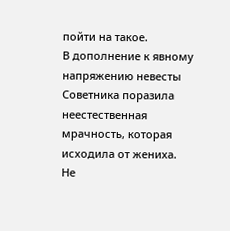пойти на такое.
В дополнение к явному напряжению невесты Советника поразила неестественная
мрачность, которая исходила от жениха.
Не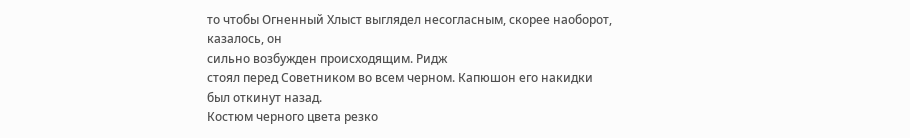то чтобы Огненный Хлыст выглядел несогласным, скорее наоборот, казалось, он
сильно возбужден происходящим. Ридж
стоял перед Советником во всем черном. Капюшон его накидки был откинут назад.
Костюм черного цвета резко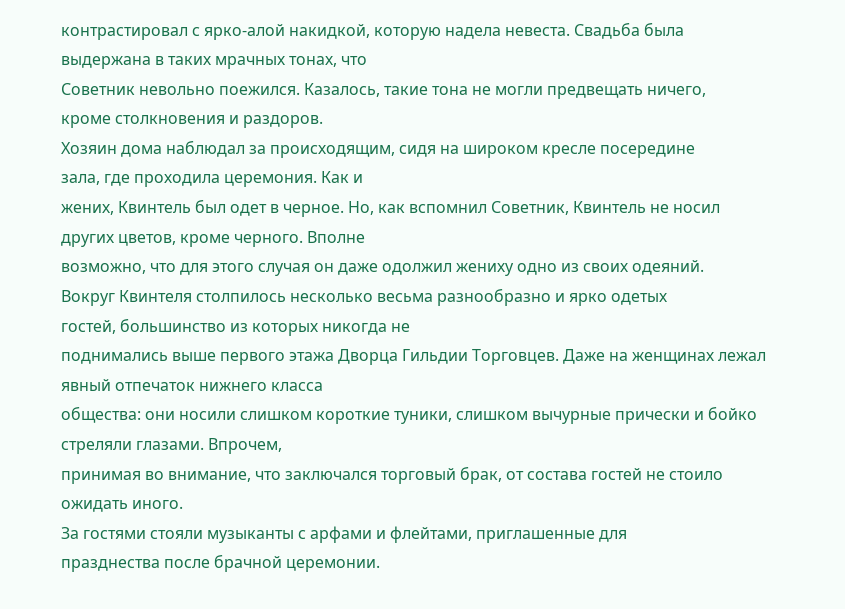контрастировал с ярко-алой накидкой, которую надела невеста. Свадьба была
выдержана в таких мрачных тонах, что
Советник невольно поежился. Казалось, такие тона не могли предвещать ничего,
кроме столкновения и раздоров.
Хозяин дома наблюдал за происходящим, сидя на широком кресле посередине
зала, где проходила церемония. Как и
жених, Квинтель был одет в черное. Но, как вспомнил Советник, Квинтель не носил
других цветов, кроме черного. Вполне
возможно, что для этого случая он даже одолжил жениху одно из своих одеяний.
Вокруг Квинтеля столпилось несколько весьма разнообразно и ярко одетых
гостей, большинство из которых никогда не
поднимались выше первого этажа Дворца Гильдии Торговцев. Даже на женщинах лежал
явный отпечаток нижнего класса
общества: они носили слишком короткие туники, слишком вычурные прически и бойко
стреляли глазами. Впрочем,
принимая во внимание, что заключался торговый брак, от состава гостей не стоило
ожидать иного.
За гостями стояли музыканты с арфами и флейтами, приглашенные для
празднества после брачной церемонии.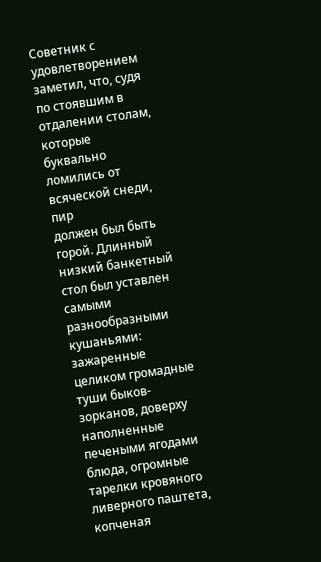Советник с
удовлетворением заметил, что, судя по стоявшим в отдалении столам, которые
буквально ломились от всяческой снеди, пир
должен был быть горой. Длинный низкий банкетный стол был уставлен самыми
разнообразными кушаньями: зажаренные
целиком громадные туши быков-зорканов, доверху наполненные печеными ягодами
блюда, огромные тарелки кровяного
ливерного паштета, копченая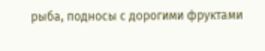рыба, подносы с дорогими фруктами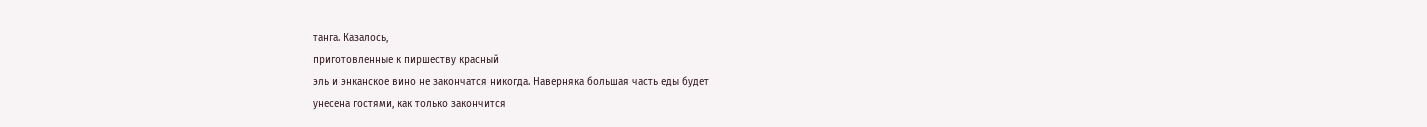танга. Казалось,
приготовленные к пиршеству красный
эль и энканское вино не закончатся никогда. Наверняка большая часть еды будет
унесена гостями, как только закончится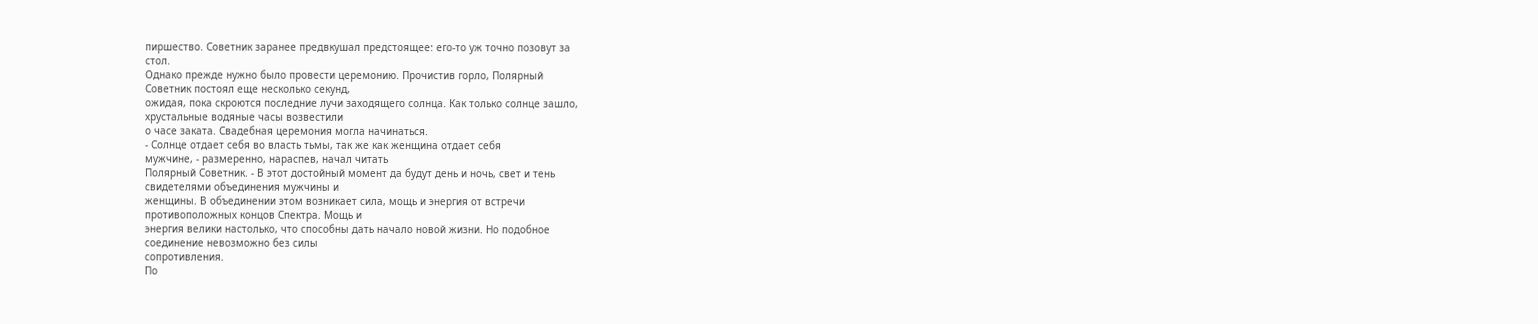пиршество. Советник заранее предвкушал предстоящее: его-то уж точно позовут за
стол.
Однако прежде нужно было провести церемонию. Прочистив горло, Полярный
Советник постоял еще несколько секунд,
ожидая, пока скроются последние лучи заходящего солнца. Как только солнце зашло,
хрустальные водяные часы возвестили
о часе заката. Свадебная церемония могла начинаться.
- Солнце отдает себя во власть тьмы, так же как женщина отдает себя
мужчине, - размеренно, нараспев, начал читать
Полярный Советник. - В этот достойный момент да будут день и ночь, свет и тень
свидетелями объединения мужчины и
женщины. В объединении этом возникает сила, мощь и энергия от встречи
противоположных концов Спектра. Мощь и
энергия велики настолько, что способны дать начало новой жизни. Но подобное
соединение невозможно без силы
сопротивления.
По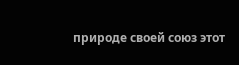природе своей союз этот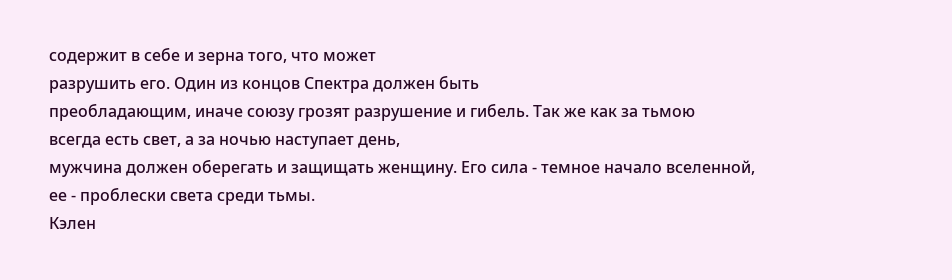содержит в себе и зерна того, что может
разрушить его. Один из концов Спектра должен быть
преобладающим, иначе союзу грозят разрушение и гибель. Так же как за тьмою
всегда есть свет, а за ночью наступает день,
мужчина должен оберегать и защищать женщину. Его сила - темное начало вселенной,
ее - проблески света среди тьмы.
Кэлен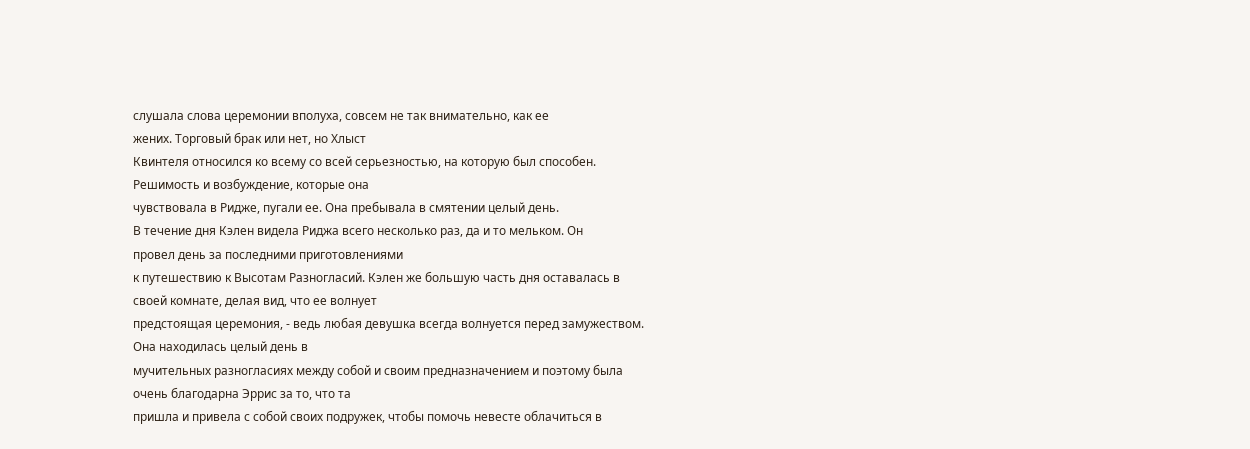слушала слова церемонии вполуха, совсем не так внимательно, как ее
жених. Торговый брак или нет, но Хлыст
Квинтеля относился ко всему со всей серьезностью, на которую был способен.
Решимость и возбуждение, которые она
чувствовала в Ридже, пугали ее. Она пребывала в смятении целый день.
В течение дня Кэлен видела Риджа всего несколько раз, да и то мельком. Он
провел день за последними приготовлениями
к путешествию к Высотам Разногласий. Кэлен же большую часть дня оставалась в
своей комнате, делая вид, что ее волнует
предстоящая церемония, - ведь любая девушка всегда волнуется перед замужеством.
Она находилась целый день в
мучительных разногласиях между собой и своим предназначением и поэтому была
очень благодарна Эррис за то, что та
пришла и привела с собой своих подружек, чтобы помочь невесте облачиться в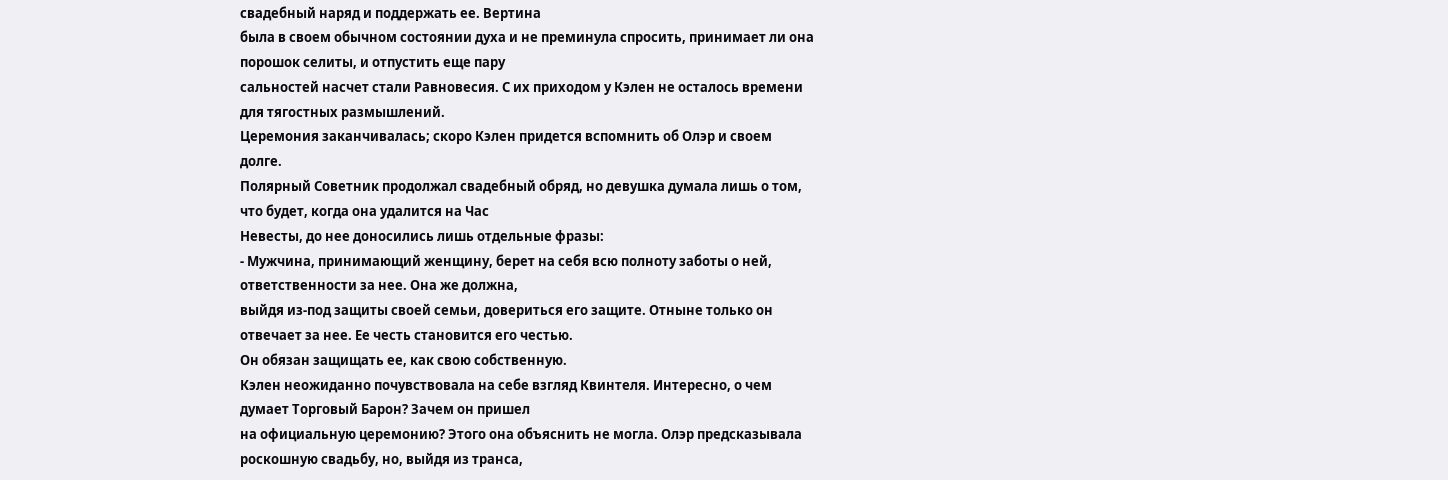свадебный наряд и поддержать ее. Вертина
была в своем обычном состоянии духа и не преминула спросить, принимает ли она
порошок селиты, и отпустить еще пару
сальностей насчет стали Равновесия. С их приходом у Кэлен не осталось времени
для тягостных размышлений.
Церемония заканчивалась; скоро Кэлен придется вспомнить об Олэр и своем
долге.
Полярный Советник продолжал свадебный обряд, но девушка думала лишь о том,
что будет, когда она удалится на Час
Невесты, до нее доносились лишь отдельные фразы:
- Мужчина, принимающий женщину, берет на себя всю полноту заботы о ней,
ответственности за нее. Она же должна,
выйдя из-под защиты своей семьи, довериться его защите. Отныне только он
отвечает за нее. Ее честь становится его честью.
Он обязан защищать ее, как свою собственную.
Кэлен неожиданно почувствовала на себе взгляд Квинтеля. Интересно, о чем
думает Торговый Барон? Зачем он пришел
на официальную церемонию? Этого она объяснить не могла. Олэр предсказывала
роскошную свадьбу, но, выйдя из транса,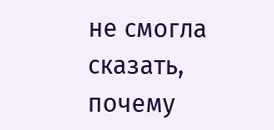не смогла сказать, почему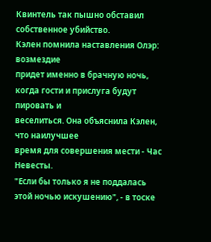Квинтель так пышно обставил собственное убийство.
Кэлен помнила наставления Олэр: возмездие
придет именно в брачную ночь, когда гости и прислуга будут пировать и
веселиться. Она объяснила Кэлен, что наилучшее
время для совершения мести - Час Невесты.
"Если бы только я не поддалась этой ночью искушению", - в тоске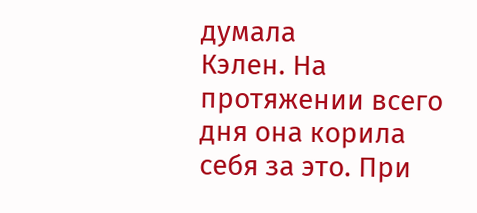думала
Кэлен. На протяжении всего дня она корила
себя за это. При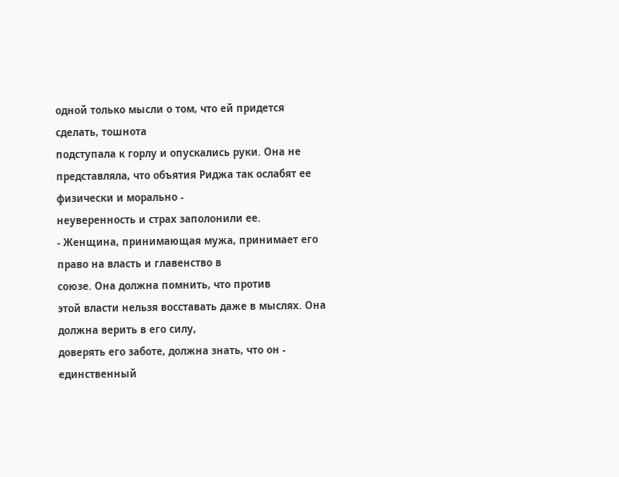одной только мысли о том, что ей придется сделать, тошнота
подступала к горлу и опускались руки. Она не
представляла, что объятия Риджа так ослабят ее физически и морально -
неуверенность и страх заполонили ее.
- Женщина, принимающая мужа, принимает его право на власть и главенство в
союзе. Она должна помнить, что против
этой власти нельзя восставать даже в мыслях. Она должна верить в его силу,
доверять его заботе, должна знать, что он -
единственный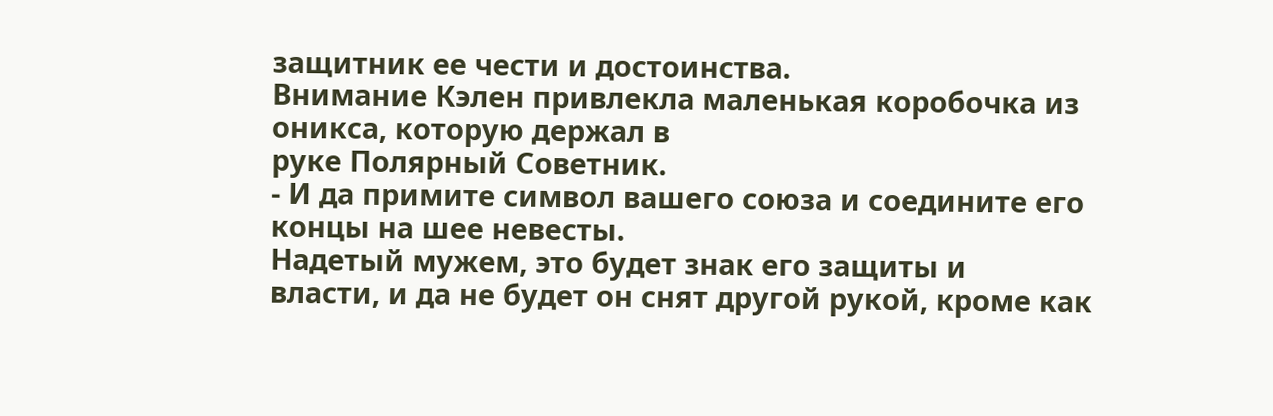защитник ее чести и достоинства.
Внимание Кэлен привлекла маленькая коробочка из оникса, которую держал в
руке Полярный Советник.
- И да примите символ вашего союза и соедините его концы на шее невесты.
Надетый мужем, это будет знак его защиты и
власти, и да не будет он снят другой рукой, кроме как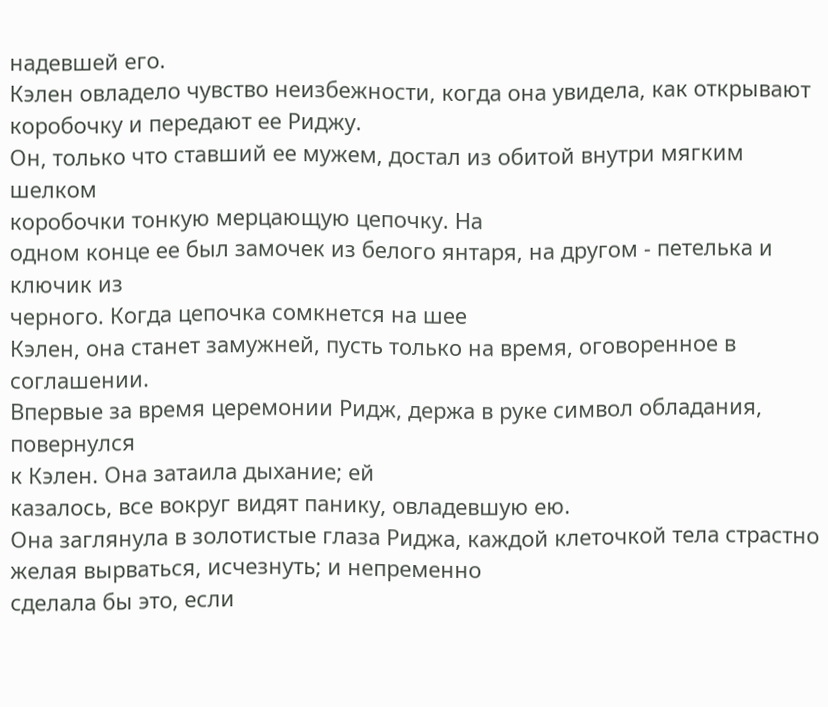надевшей его.
Кэлен овладело чувство неизбежности, когда она увидела, как открывают
коробочку и передают ее Риджу.
Он, только что ставший ее мужем, достал из обитой внутри мягким шелком
коробочки тонкую мерцающую цепочку. На
одном конце ее был замочек из белого янтаря, на другом - петелька и ключик из
черного. Когда цепочка сомкнется на шее
Кэлен, она станет замужней, пусть только на время, оговоренное в соглашении.
Впервые за время церемонии Ридж, держа в руке символ обладания, повернулся
к Кэлен. Она затаила дыхание; ей
казалось, все вокруг видят панику, овладевшую ею.
Она заглянула в золотистые глаза Риджа, каждой клеточкой тела страстно
желая вырваться, исчезнуть; и непременно
сделала бы это, если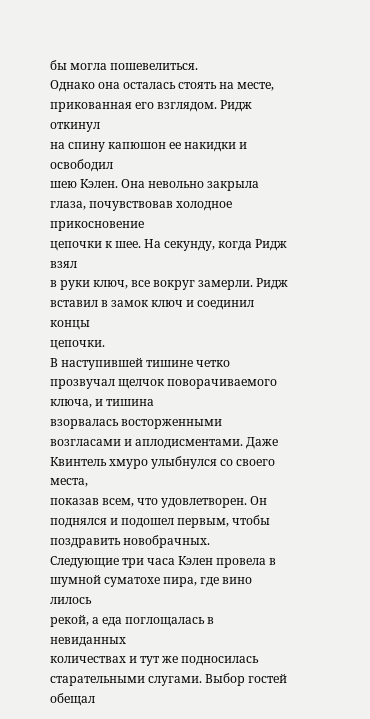бы могла пошевелиться.
Однако она осталась стоять на месте, прикованная его взглядом. Ридж откинул
на спину капюшон ее накидки и освободил
шею Кэлен. Она невольно закрыла глаза, почувствовав холодное прикосновение
цепочки к шее. На секунду, когда Ридж взял
в руки ключ, все вокруг замерли. Ридж вставил в замок ключ и соединил концы
цепочки.
В наступившей тишине четко прозвучал щелчок поворачиваемого ключа, и тишина
взорвалась восторженными
возгласами и аплодисментами. Даже Квинтель хмуро улыбнулся со своего места,
показав всем, что удовлетворен. Он
поднялся и подошел первым, чтобы поздравить новобрачных.
Следующие три часа Кэлен провела в шумной суматохе пира, где вино лилось
рекой, а еда поглощалась в невиданных
количествах и тут же подносилась старательными слугами. Выбор гостей обещал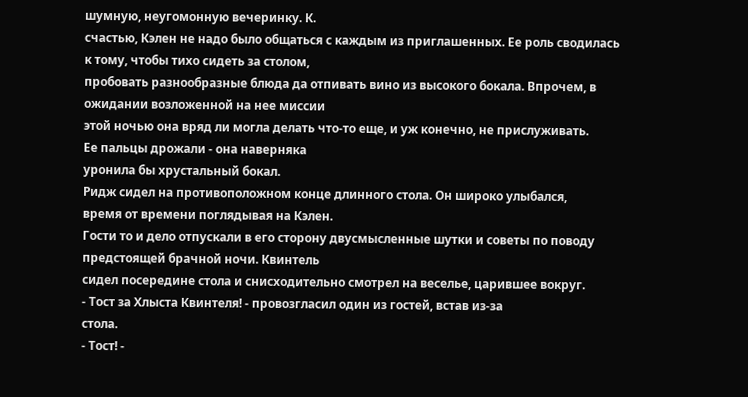шумную, неугомонную вечеринку. К.
счастью, Кэлен не надо было общаться с каждым из приглашенных. Ее роль сводилась
к тому, чтобы тихо сидеть за столом,
пробовать разнообразные блюда да отпивать вино из высокого бокала. Впрочем, в
ожидании возложенной на нее миссии
этой ночью она вряд ли могла делать что-то еще, и уж конечно, не прислуживать.
Ее пальцы дрожали - она наверняка
уронила бы хрустальный бокал.
Ридж сидел на противоположном конце длинного стола. Он широко улыбался,
время от времени поглядывая на Кэлен.
Гости то и дело отпускали в его сторону двусмысленные шутки и советы по поводу
предстоящей брачной ночи. Квинтель
сидел посередине стола и снисходительно смотрел на веселье, царившее вокруг.
- Тост за Хлыста Квинтеля! - провозгласил один из гостей, встав из-за
стола.
- Тост! -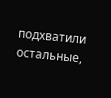подхватили остальные,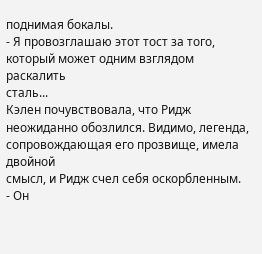поднимая бокалы.
- Я провозглашаю этот тост за того, который может одним взглядом раскалить
сталь...
Кэлен почувствовала, что Ридж неожиданно обозлился. Видимо, легенда,
сопровождающая его прозвище, имела двойной
смысл, и Ридж счел себя оскорбленным.
- Он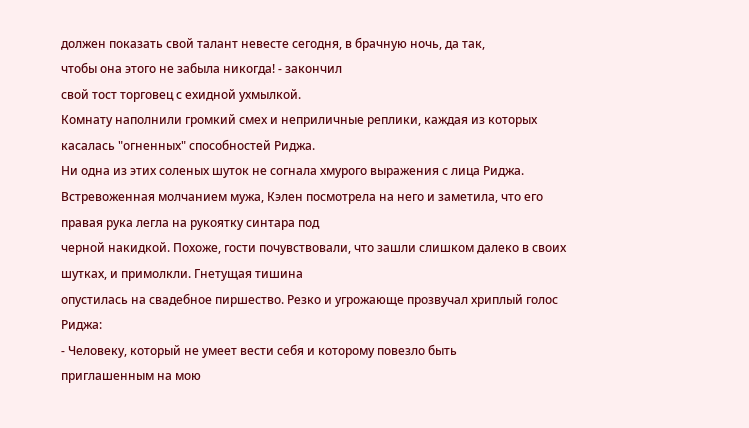должен показать свой талант невесте сегодня, в брачную ночь, да так,
чтобы она этого не забыла никогда! - закончил
свой тост торговец с ехидной ухмылкой.
Комнату наполнили громкий смех и неприличные реплики, каждая из которых
касалась "огненных" способностей Риджа.
Ни одна из этих соленых шуток не согнала хмурого выражения с лица Риджа.
Встревоженная молчанием мужа, Кэлен посмотрела на него и заметила, что его
правая рука легла на рукоятку синтара под
черной накидкой. Похоже, гости почувствовали, что зашли слишком далеко в своих
шутках, и примолкли. Гнетущая тишина
опустилась на свадебное пиршество. Резко и угрожающе прозвучал хриплый голос
Риджа:
- Человеку, который не умеет вести себя и которому повезло быть
приглашенным на мою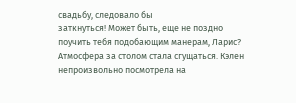свадьбу, следовало бы
заткнуться! Может быть, еще не поздно поучить тебя подобающим манерам, Ларис?
Атмосфера за столом стала сгущаться. Кэлен непроизвольно посмотрела на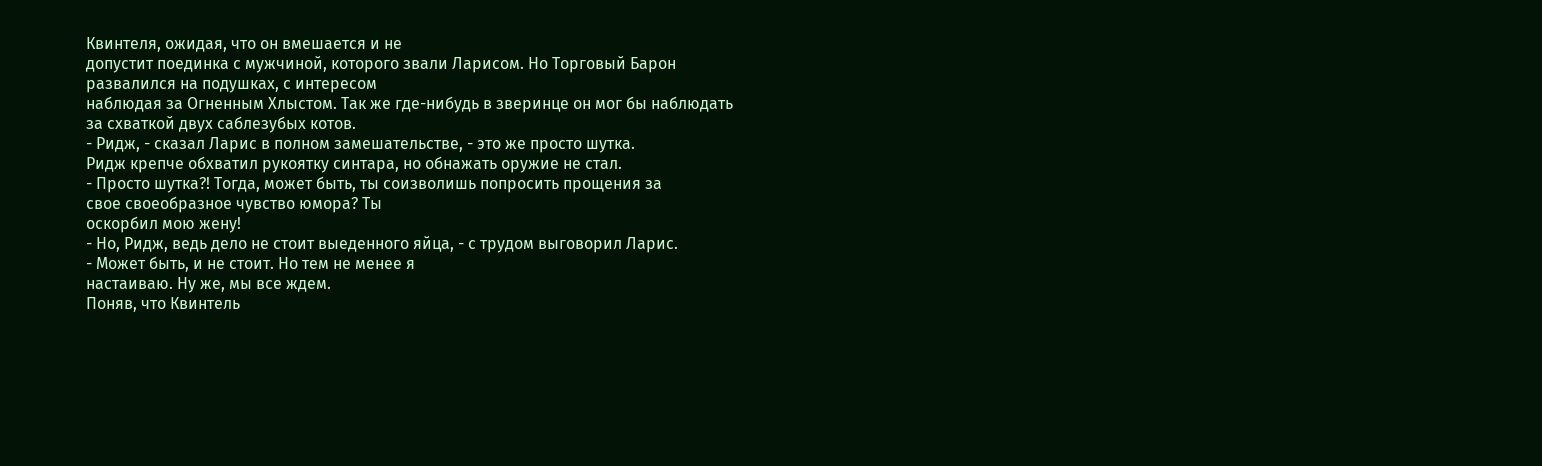Квинтеля, ожидая, что он вмешается и не
допустит поединка с мужчиной, которого звали Ларисом. Но Торговый Барон
развалился на подушках, с интересом
наблюдая за Огненным Хлыстом. Так же где-нибудь в зверинце он мог бы наблюдать
за схваткой двух саблезубых котов.
- Ридж, - сказал Ларис в полном замешательстве, - это же просто шутка.
Ридж крепче обхватил рукоятку синтара, но обнажать оружие не стал.
- Просто шутка?! Тогда, может быть, ты соизволишь попросить прощения за
свое своеобразное чувство юмора? Ты
оскорбил мою жену!
- Но, Ридж, ведь дело не стоит выеденного яйца, - с трудом выговорил Ларис.
- Может быть, и не стоит. Но тем не менее я
настаиваю. Ну же, мы все ждем.
Поняв, что Квинтель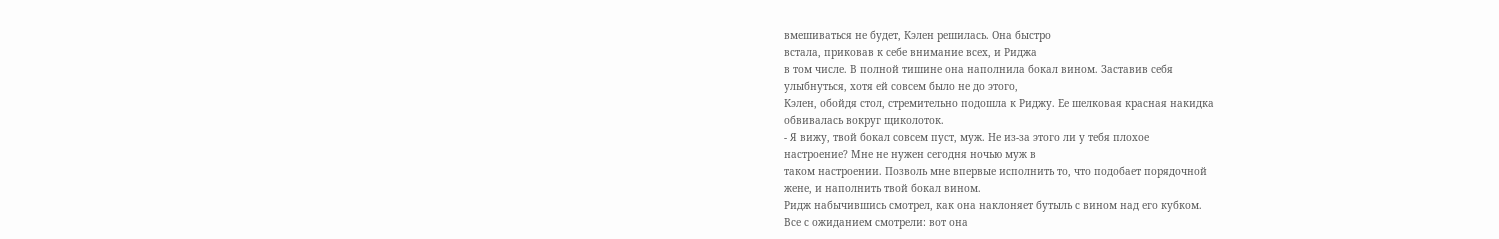вмешиваться не будет, Кэлен решилась. Она быстро
встала, приковав к себе внимание всех, и Риджа
в том числе. В полной тишине она наполнила бокал вином. Заставив себя
улыбнуться, хотя ей совсем было не до этого,
Кэлен, обойдя стол, стремительно подошла к Риджу. Ее шелковая красная накидка
обвивалась вокруг щиколоток.
- Я вижу, твой бокал совсем пуст, муж. Не из-за этого ли у тебя плохое
настроение? Мне не нужен сегодня ночью муж в
таком настроении. Позволь мне впервые исполнить то, что подобает порядочной
жене, и наполнить твой бокал вином.
Ридж набычившись смотрел, как она наклоняет бутыль с вином над его кубком.
Все с ожиданием смотрели: вот она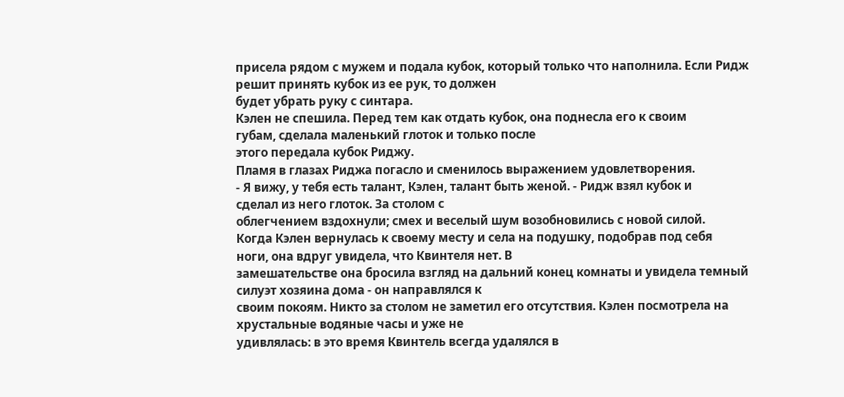присела рядом с мужем и подала кубок, который только что наполнила. Если Ридж
решит принять кубок из ее рук, то должен
будет убрать руку с синтара.
Кэлен не спешила. Перед тем как отдать кубок, она поднесла его к своим
губам, сделала маленький глоток и только после
этого передала кубок Риджу.
Пламя в глазах Риджа погасло и сменилось выражением удовлетворения.
- Я вижу, у тебя есть талант, Кэлен, талант быть женой. - Ридж взял кубок и
сделал из него глоток. За столом с
облегчением вздохнули; смех и веселый шум возобновились с новой силой.
Когда Кэлен вернулась к своему месту и села на подушку, подобрав под себя
ноги, она вдруг увидела, что Квинтеля нет. В
замешательстве она бросила взгляд на дальний конец комнаты и увидела темный
силуэт хозяина дома - он направлялся к
своим покоям. Никто за столом не заметил его отсутствия. Кэлен посмотрела на
хрустальные водяные часы и уже не
удивлялась: в это время Квинтель всегда удалялся в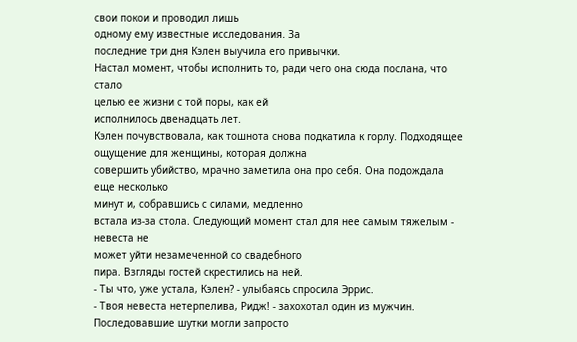свои покои и проводил лишь
одному ему известные исследования. За
последние три дня Кэлен выучила его привычки.
Настал момент, чтобы исполнить то, ради чего она сюда послана, что стало
целью ее жизни с той поры, как ей
исполнилось двенадцать лет.
Кэлен почувствовала, как тошнота снова подкатила к горлу. Подходящее
ощущение для женщины, которая должна
совершить убийство, мрачно заметила она про себя. Она подождала еще несколько
минут и, собравшись с силами, медленно
встала из-за стола. Следующий момент стал для нее самым тяжелым - невеста не
может уйти незамеченной со свадебного
пира. Взгляды гостей скрестились на ней.
- Ты что, уже устала, Кэлен? - улыбаясь спросила Эррис.
- Твоя невеста нетерпелива, Ридж! - захохотал один из мужчин.
Последовавшие шутки могли запросто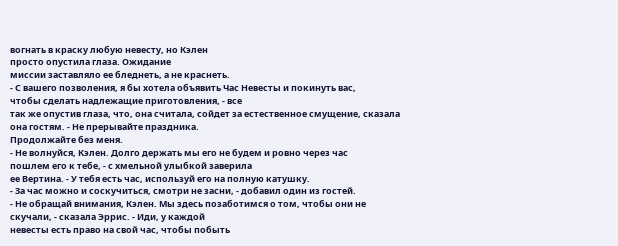вогнать в краску любую невесту, но Кэлен
просто опустила глаза. Ожидание
миссии заставляло ее бледнеть, а не краснеть.
- С вашего позволения, я бы хотела объявить Час Невесты и покинуть вас,
чтобы сделать надлежащие приготовления, - все
так же опустив глаза, что, она считала, сойдет за естественное смущение, сказала
она гостям. - Не прерывайте праздника.
Продолжайте без меня.
- Не волнуйся, Кэлен. Долго держать мы его не будем и ровно через час
пошлем его к тебе, - с хмельной улыбкой заверила
ее Вертина. - У тебя есть час, используй его на полную катушку.
- За час можно и соскучиться, смотри не засни, - добавил один из гостей.
- Не обращай внимания, Кэлен. Мы здесь позаботимся о том, чтобы они не
скучали, - сказала Эррис. - Иди, у каждой
невесты есть право на свой час, чтобы побыть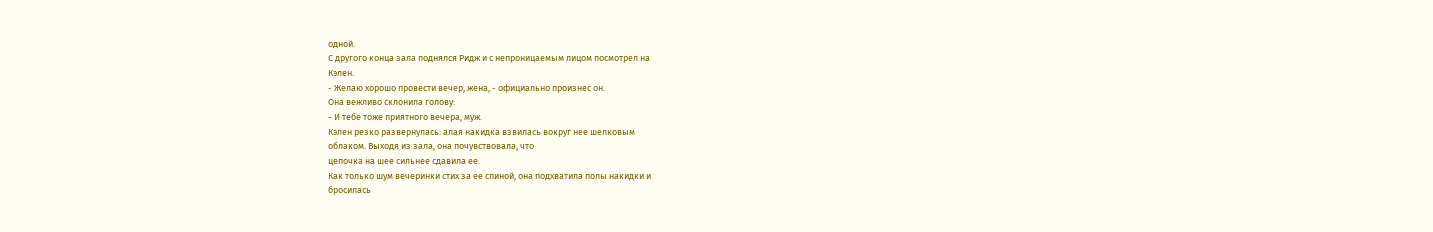одной.
С другого конца зала поднялся Ридж и с непроницаемым лицом посмотрел на
Кэлен.
- Желаю хорошо провести вечер, жена, - официально произнес он.
Она вежливо склонила голову:
- И тебе тоже приятного вечера, муж.
Кэлен резко развернулась: алая накидка взвилась вокруг нее шелковым
облаком. Выходя из зала, она почувствовала, что
цепочка на шее сильнее сдавила ее.
Как только шум вечеринки стих за ее спиной, она подхватила полы накидки и
бросилась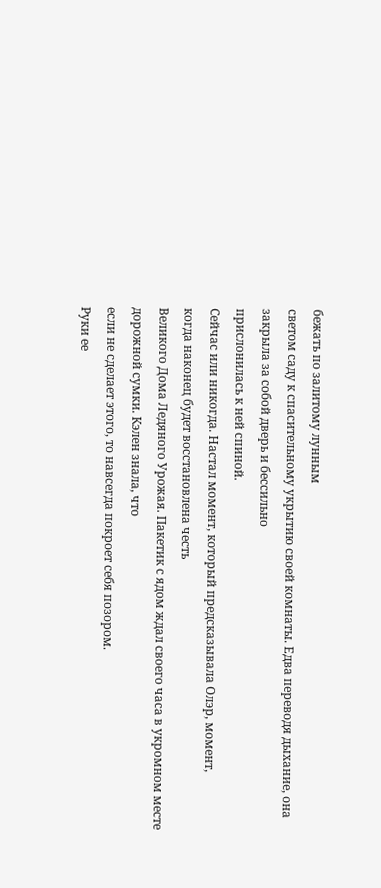бежать по залитому лунным
светом саду к спасительному укрытию своей комнаты. Едва переводя дыхание, она
закрыла за собой дверь и бессильно
прислонилась к ней спиной.
Сейчас или никогда. Настал момент, который предсказывала Олэр, момент,
когда наконец будет восстановлена честь
Великого Дома Ледяного Урожая. Пакетик с ядом ждал своего часа в укромном месте
дорожной сумки. Кэлен знала, что
если не сделает этого, то навсегда покроет себя позором.
Руки ее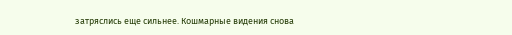затряслись еще сильнее. Кошмарные видения снова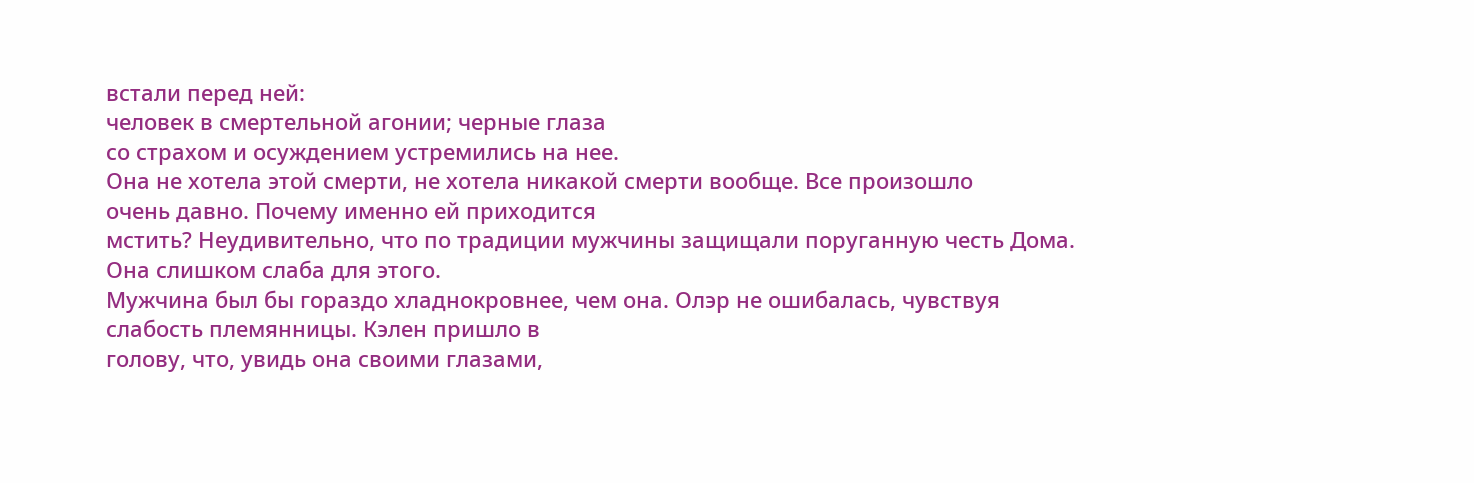встали перед ней:
человек в смертельной агонии; черные глаза
со страхом и осуждением устремились на нее.
Она не хотела этой смерти, не хотела никакой смерти вообще. Все произошло
очень давно. Почему именно ей приходится
мстить? Неудивительно, что по традиции мужчины защищали поруганную честь Дома.
Она слишком слаба для этого.
Мужчина был бы гораздо хладнокровнее, чем она. Олэр не ошибалась, чувствуя
слабость племянницы. Кэлен пришло в
голову, что, увидь она своими глазами,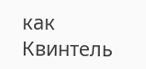как Квинтель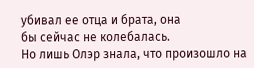убивал ее отца и брата, она
бы сейчас не колебалась.
Но лишь Олэр знала, что произошло на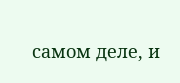самом деле, и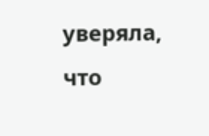уверяла, что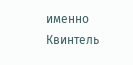именно
Квинтель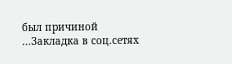был причиной
...Закладка в соц.сетях